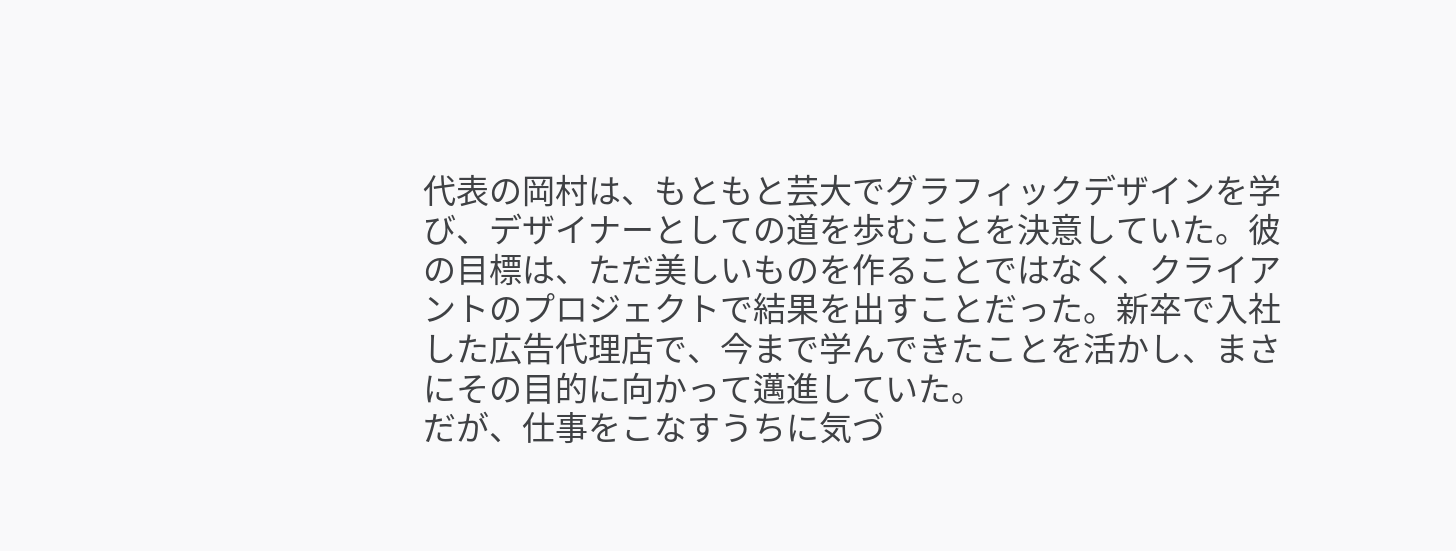代表の岡村は、もともと芸大でグラフィックデザインを学び、デザイナーとしての道を歩むことを決意していた。彼の目標は、ただ美しいものを作ることではなく、クライアントのプロジェクトで結果を出すことだった。新卒で入社した広告代理店で、今まで学んできたことを活かし、まさにその目的に向かって邁進していた。
だが、仕事をこなすうちに気づ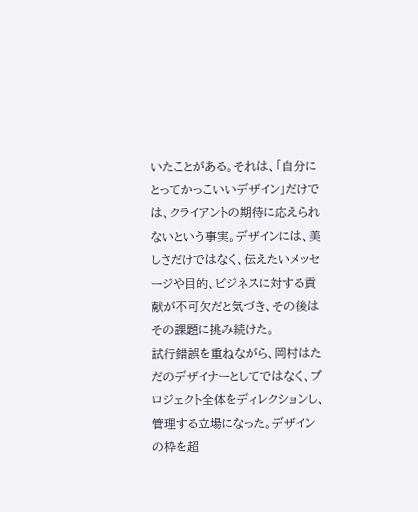いたことがある。それは、「自分にとってかっこいいデザイン」だけでは、クライアントの期待に応えられないという事実。デザインには、美しさだけではなく、伝えたいメッセージや目的、ビジネスに対する貢献が不可欠だと気づき、その後はその課題に挑み続けた。
試行錯誤を重ねながら、岡村はただのデザイナーとしてではなく、プロジェクト全体をディレクションし、管理する立場になった。デザインの枠を超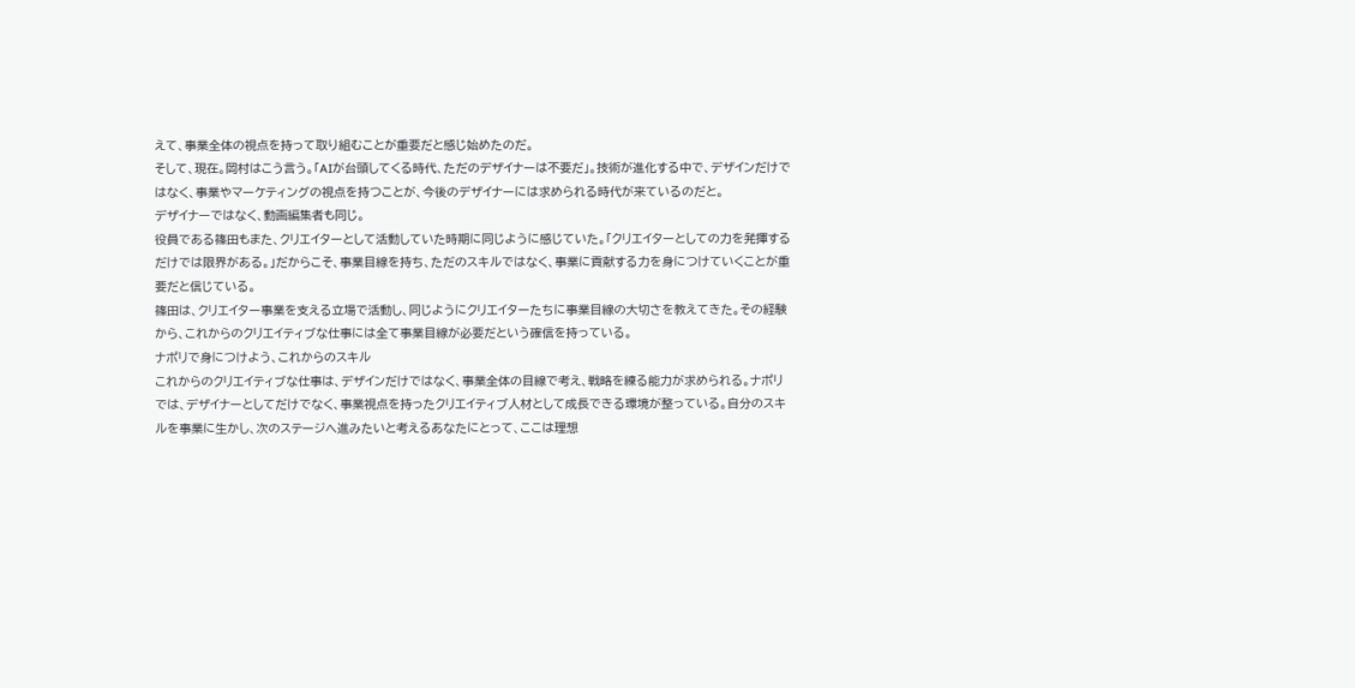えて、事業全体の視点を持って取り組むことが重要だと感じ始めたのだ。
そして、現在。岡村はこう言う。「AIが台頭してくる時代、ただのデザイナーは不要だ」。技術が進化する中で、デザインだけではなく、事業やマーケティングの視点を持つことが、今後のデザイナーには求められる時代が来ているのだと。
デザイナーではなく、動画編集者も同じ。
役員である篠田もまた、クリエイターとして活動していた時期に同じように感じていた。「クリエイターとしての力を発揮するだけでは限界がある。」だからこそ、事業目線を持ち、ただのスキルではなく、事業に貢献する力を身につけていくことが重要だと信じている。
篠田は、クリエイター事業を支える立場で活動し、同じようにクリエイターたちに事業目線の大切さを教えてきた。その経験から、これからのクリエイティブな仕事には全て事業目線が必要だという確信を持っている。
ナポリで身につけよう、これからのスキル
これからのクリエイティブな仕事は、デザインだけではなく、事業全体の目線で考え、戦略を練る能力が求められる。ナポリでは、デザイナーとしてだけでなく、事業視点を持ったクリエイティブ人材として成長できる環境が整っている。自分のスキルを事業に生かし、次のステージへ進みたいと考えるあなたにとって、ここは理想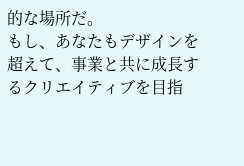的な場所だ。
もし、あなたもデザインを超えて、事業と共に成長するクリエイティブを目指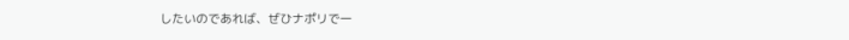したいのであれば、ぜひナポリで一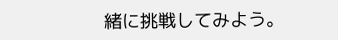緒に挑戦してみよう。